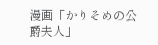漫画「かりそめの公爵夫人」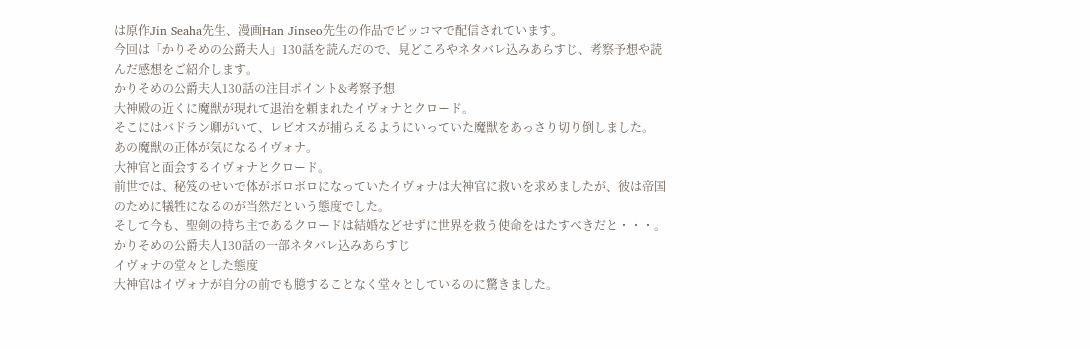は原作Jin Seaha先生、漫画Han Jinseo先生の作品でピッコマで配信されています。
今回は「かりそめの公爵夫人」130話を読んだので、見どころやネタバレ込みあらすじ、考察予想や読んだ感想をご紹介します。
かりそめの公爵夫人130話の注目ポイント&考察予想
大神殿の近くに魔獣が現れて退治を頼まれたイヴォナとクロード。
そこにはバドラン卿がいて、レビオスが捕らえるようにいっていた魔獣をあっさり切り倒しました。
あの魔獣の正体が気になるイヴォナ。
大神官と面会するイヴォナとクロード。
前世では、秘笈のせいで体がボロボロになっていたイヴォナは大神官に救いを求めましたが、彼は帝国のために犠牲になるのが当然だという態度でした。
そして今も、聖剣の持ち主であるクロードは結婚などせずに世界を救う使命をはたすべきだと・・・。
かりそめの公爵夫人130話の一部ネタバレ込みあらすじ
イヴォナの堂々とした態度
大神官はイヴォナが自分の前でも臆することなく堂々としているのに驚きました。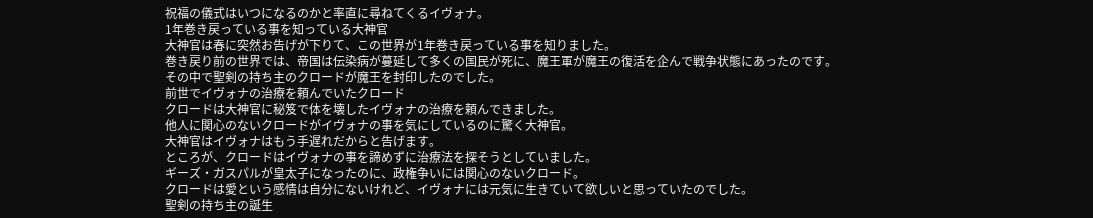祝福の儀式はいつになるのかと率直に尋ねてくるイヴォナ。
1年巻き戻っている事を知っている大神官
大神官は春に突然お告げが下りて、この世界が1年巻き戻っている事を知りました。
巻き戻り前の世界では、帝国は伝染病が蔓延して多くの国民が死に、魔王軍が魔王の復活を企んで戦争状態にあったのです。
その中で聖剣の持ち主のクロードが魔王を封印したのでした。
前世でイヴォナの治療を頼んでいたクロード
クロードは大神官に秘笈で体を壊したイヴォナの治療を頼んできました。
他人に関心のないクロードがイヴォナの事を気にしているのに驚く大神官。
大神官はイヴォナはもう手遅れだからと告げます。
ところが、クロードはイヴォナの事を諦めずに治療法を探そうとしていました。
ギーズ・ガスパルが皇太子になったのに、政権争いには関心のないクロード。
クロードは愛という感情は自分にないけれど、イヴォナには元気に生きていて欲しいと思っていたのでした。
聖剣の持ち主の誕生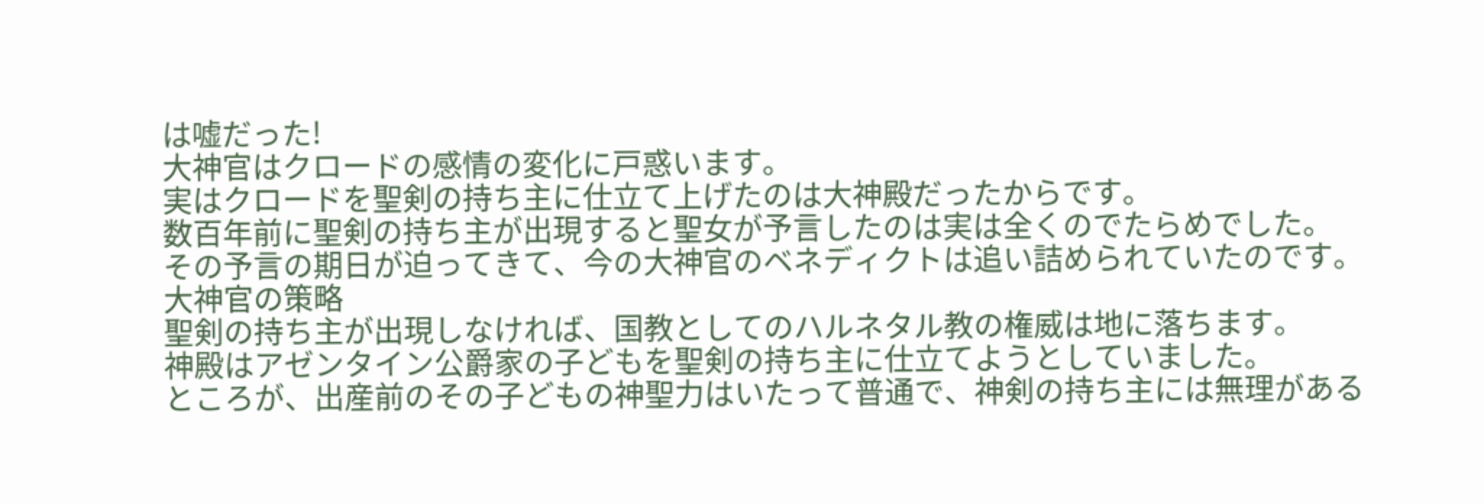は嘘だった!
大神官はクロードの感情の変化に戸惑います。
実はクロードを聖剣の持ち主に仕立て上げたのは大神殿だったからです。
数百年前に聖剣の持ち主が出現すると聖女が予言したのは実は全くのでたらめでした。
その予言の期日が迫ってきて、今の大神官のベネディクトは追い詰められていたのです。
大神官の策略
聖剣の持ち主が出現しなければ、国教としてのハルネタル教の権威は地に落ちます。
神殿はアゼンタイン公爵家の子どもを聖剣の持ち主に仕立てようとしていました。
ところが、出産前のその子どもの神聖力はいたって普通で、神剣の持ち主には無理がある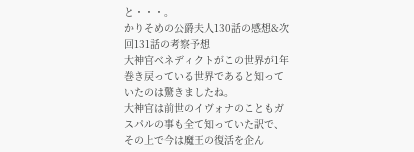と・・・。
かりそめの公爵夫人130話の感想&次回131話の考察予想
大神官ベネディクトがこの世界が1年巻き戻っている世界であると知っていたのは驚きましたね。
大神官は前世のイヴォナのこともガスパルの事も全て知っていた訳で、その上で今は魔王の復活を企ん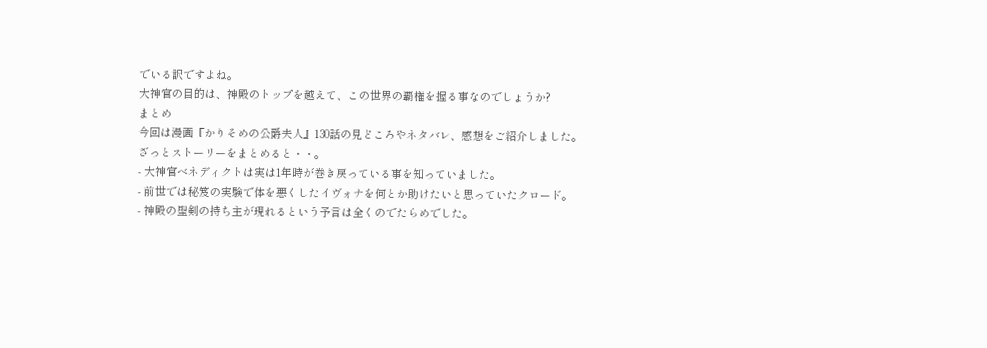でいる訳ですよね。
大神官の目的は、神殿のトップを越えて、この世界の覇権を握る事なのでしょうか?
まとめ
今回は漫画『かりそめの公爵夫人』130話の見どころやネタバレ、感想をご紹介しました。
ざっとストーリーをまとめると・・。
- 大神官ベネディクトは実は1年時が巻き戻っている事を知っていました。
- 前世では秘笈の実験で体を悪くしたイヴォナを何とか助けたいと思っていたクロード。
- 神殿の聖剣の持ち主が現れるという予言は全くのでたらめでした。